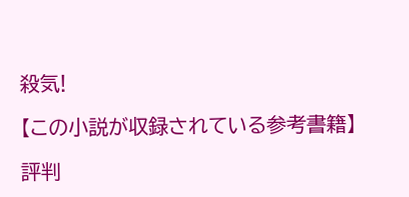殺気!

【この小説が収録されている参考書籍】

評判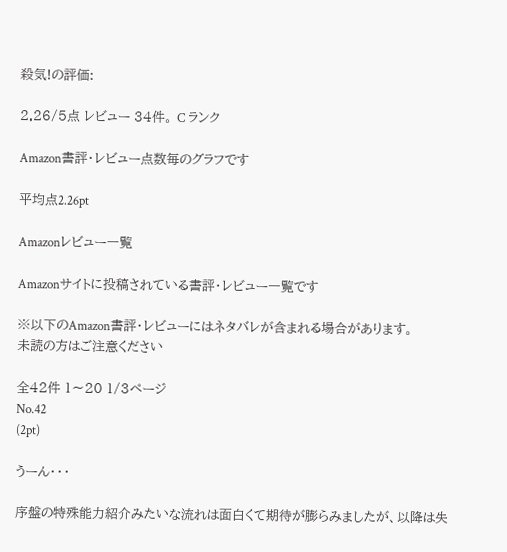殺気!の評価:

2.26/5点 レビュー 34件。 C ランク

Amazon書評・レビュー点数毎のグラフです

平均点2.26pt

Amazonレビュー一覧

Amazonサイトに投稿されている書評・レビュー一覧です

※以下のAmazon書評・レビューにはネタバレが含まれる場合があります。
未読の方はご注意ください

全42件 1〜20 1/3ページ
No.42
(2pt)

うーん・・・

序盤の特殊能力紹介みたいな流れは面白くて期待が膨らみましたが、以降は失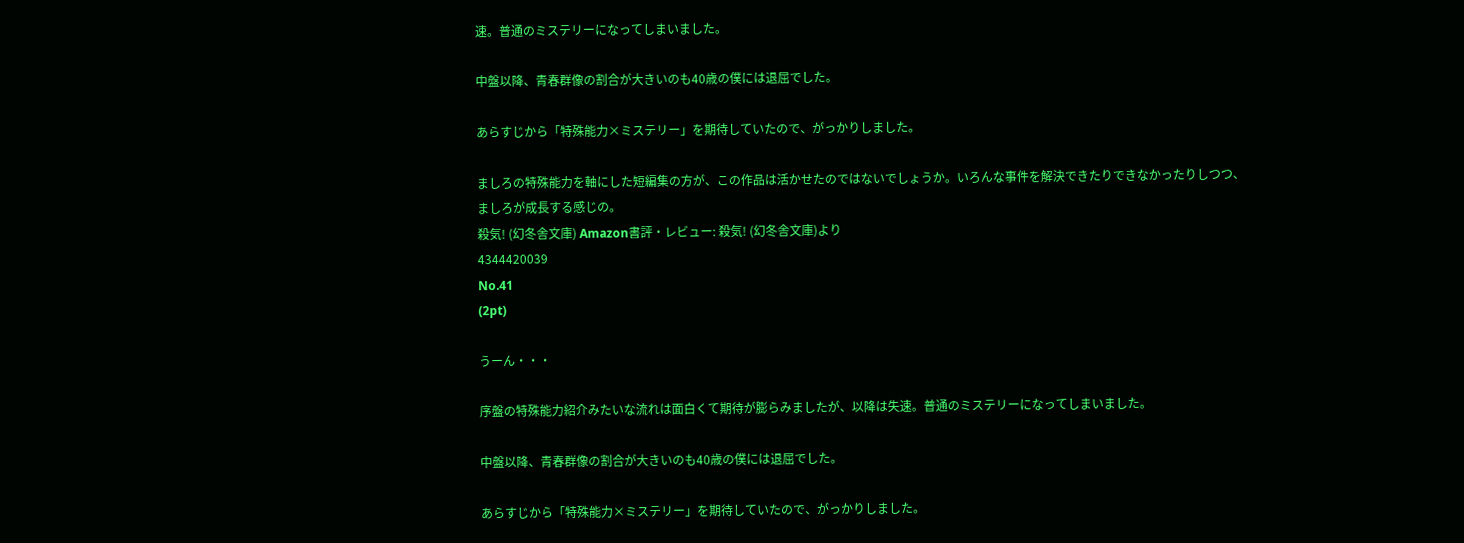速。普通のミステリーになってしまいました。

中盤以降、青春群像の割合が大きいのも40歳の僕には退屈でした。

あらすじから「特殊能力×ミステリー」を期待していたので、がっかりしました。

ましろの特殊能力を軸にした短編集の方が、この作品は活かせたのではないでしょうか。いろんな事件を解決できたりできなかったりしつつ、ましろが成長する感じの。
殺気! (幻冬舎文庫) Amazon書評・レビュー: 殺気! (幻冬舎文庫)より
4344420039
No.41
(2pt)

うーん・・・

序盤の特殊能力紹介みたいな流れは面白くて期待が膨らみましたが、以降は失速。普通のミステリーになってしまいました。

中盤以降、青春群像の割合が大きいのも40歳の僕には退屈でした。

あらすじから「特殊能力×ミステリー」を期待していたので、がっかりしました。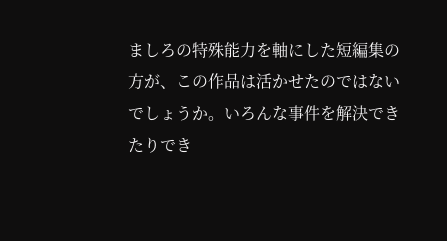ましろの特殊能力を軸にした短編集の方が、この作品は活かせたのではないでしょうか。いろんな事件を解決できたりでき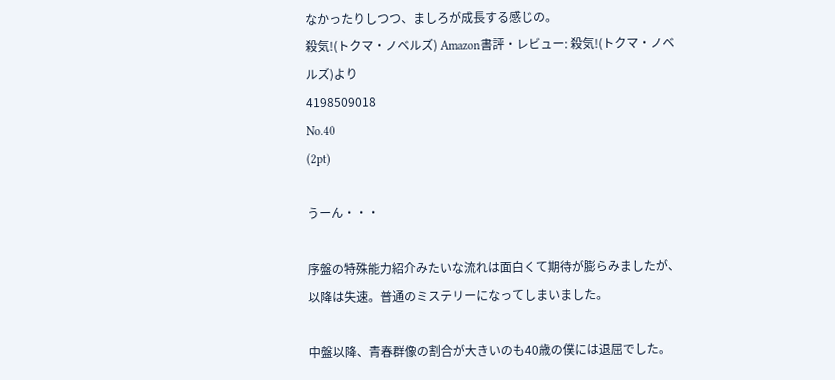なかったりしつつ、ましろが成長する感じの。
殺気!(トクマ・ノベルズ) Amazon書評・レビュー: 殺気!(トクマ・ノベルズ)より
4198509018
No.40
(2pt)

うーん・・・

序盤の特殊能力紹介みたいな流れは面白くて期待が膨らみましたが、以降は失速。普通のミステリーになってしまいました。

中盤以降、青春群像の割合が大きいのも40歳の僕には退屈でした。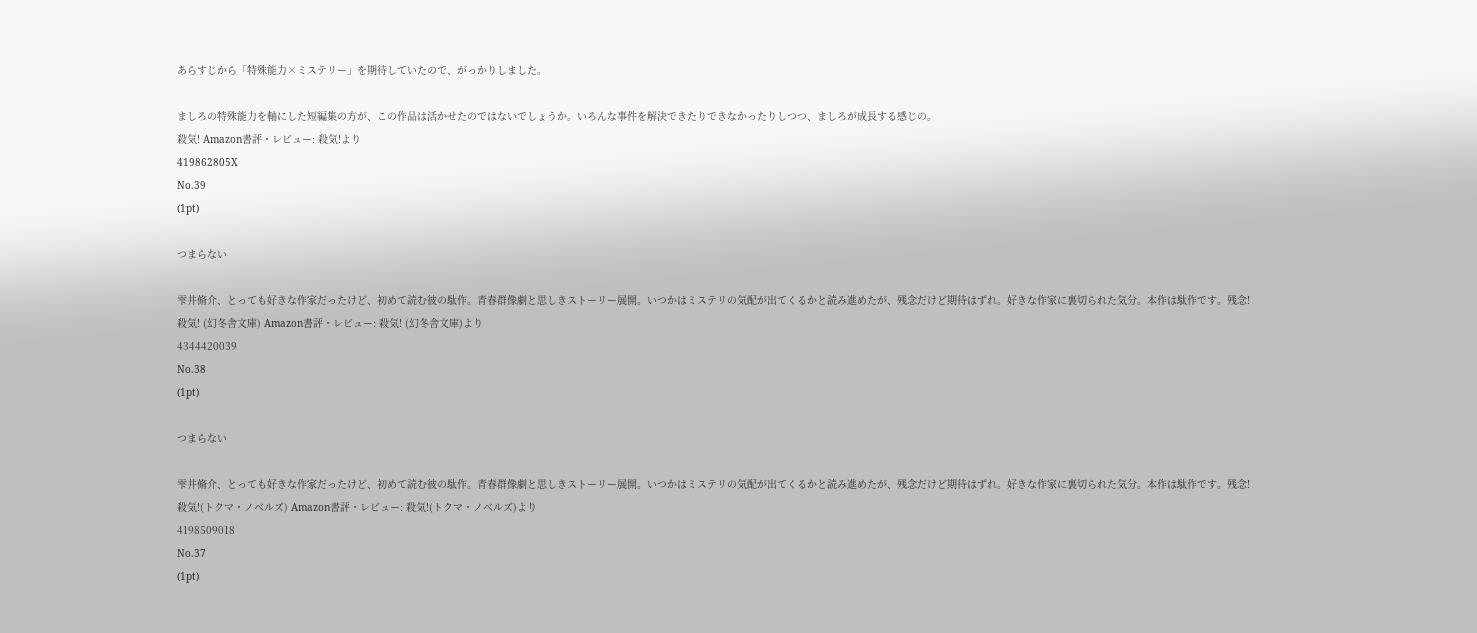あらすじから「特殊能力×ミステリー」を期待していたので、がっかりしました。

ましろの特殊能力を軸にした短編集の方が、この作品は活かせたのではないでしょうか。いろんな事件を解決できたりできなかったりしつつ、ましろが成長する感じの。
殺気! Amazon書評・レビュー: 殺気!より
419862805X
No.39
(1pt)

つまらない

雫井脩介、とっても好きな作家だったけど、初めて読む彼の駄作。青春群像劇と思しきストーリー展開。いつかはミステリの気配が出てくるかと読み進めたが、残念だけど期待はずれ。好きな作家に裏切られた気分。本作は駄作です。残念!
殺気! (幻冬舎文庫) Amazon書評・レビュー: 殺気! (幻冬舎文庫)より
4344420039
No.38
(1pt)

つまらない

雫井脩介、とっても好きな作家だったけど、初めて読む彼の駄作。青春群像劇と思しきストーリー展開。いつかはミステリの気配が出てくるかと読み進めたが、残念だけど期待はずれ。好きな作家に裏切られた気分。本作は駄作です。残念!
殺気!(トクマ・ノベルズ) Amazon書評・レビュー: 殺気!(トクマ・ノベルズ)より
4198509018
No.37
(1pt)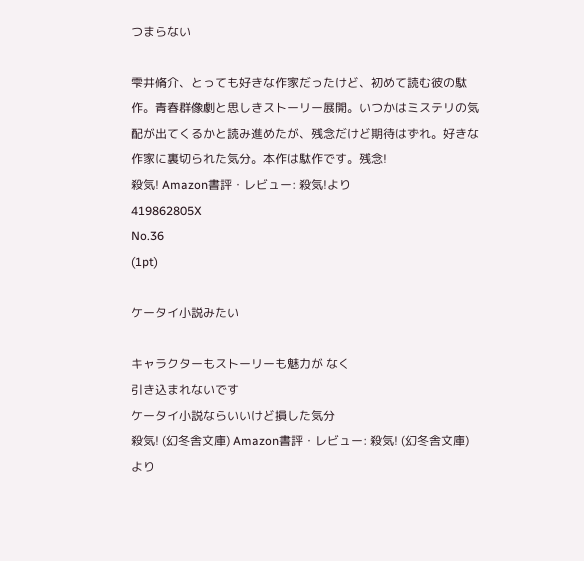つまらない

雫井脩介、とっても好きな作家だったけど、初めて読む彼の駄作。青春群像劇と思しきストーリー展開。いつかはミステリの気配が出てくるかと読み進めたが、残念だけど期待はずれ。好きな作家に裏切られた気分。本作は駄作です。残念!
殺気! Amazon書評・レビュー: 殺気!より
419862805X
No.36
(1pt)

ケータイ小説みたい

キャラクターもストーリーも魅力が なく
引き込まれないです
ケータイ小説ならいいけど損した気分
殺気! (幻冬舎文庫) Amazon書評・レビュー: 殺気! (幻冬舎文庫)より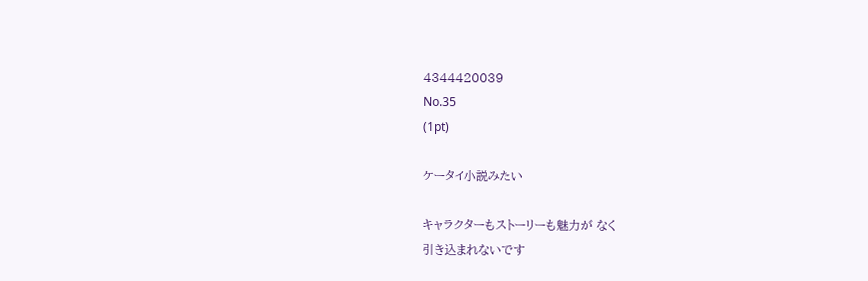4344420039
No.35
(1pt)

ケータイ小説みたい

キャラクターもストーリーも魅力が なく
引き込まれないです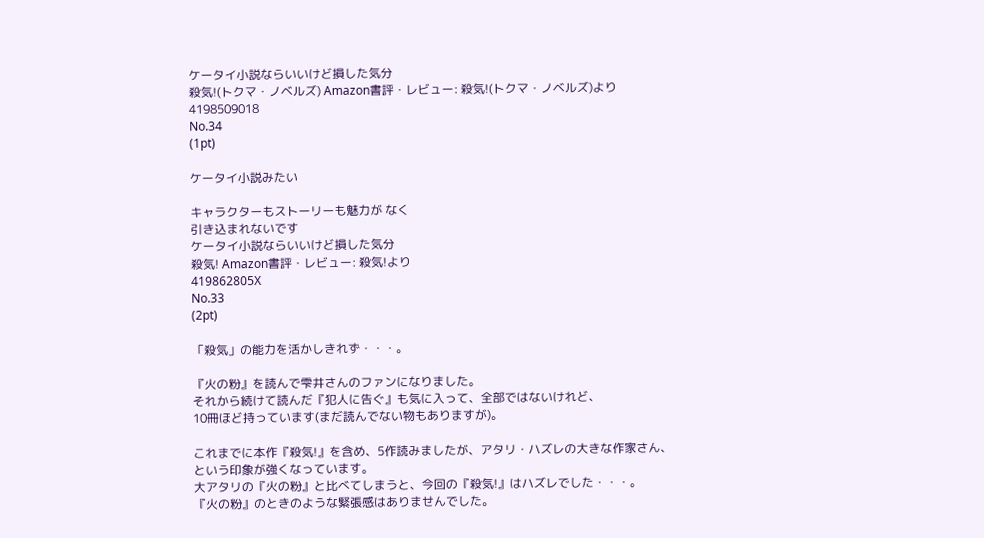ケータイ小説ならいいけど損した気分
殺気!(トクマ・ノベルズ) Amazon書評・レビュー: 殺気!(トクマ・ノベルズ)より
4198509018
No.34
(1pt)

ケータイ小説みたい

キャラクターもストーリーも魅力が なく
引き込まれないです
ケータイ小説ならいいけど損した気分
殺気! Amazon書評・レビュー: 殺気!より
419862805X
No.33
(2pt)

「殺気」の能力を活かしきれず・・・。

『火の粉』を読んで雫井さんのファンになりました。
それから続けて読んだ『犯人に告ぐ』も気に入って、全部ではないけれど、
10冊ほど持っています(まだ読んでない物もありますが)。

これまでに本作『殺気!』を含め、5作読みましたが、アタリ・ハズレの大きな作家さん、
という印象が強くなっています。
大アタリの『火の粉』と比べてしまうと、今回の『殺気!』はハズレでした・・・。
『火の粉』のときのような緊張感はありませんでした。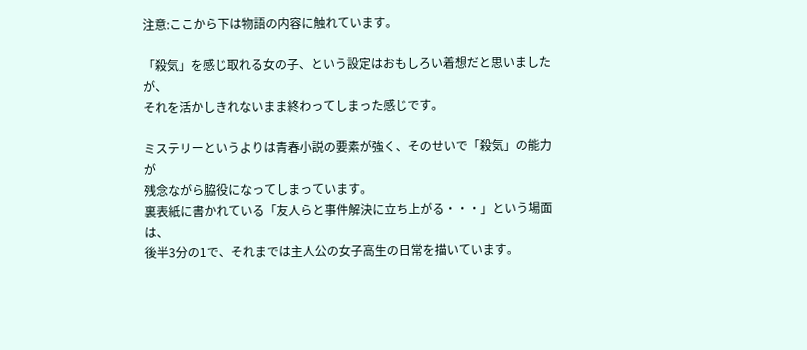注意:ここから下は物語の内容に触れています。

「殺気」を感じ取れる女の子、という設定はおもしろい着想だと思いましたが、
それを活かしきれないまま終わってしまった感じです。

ミステリーというよりは青春小説の要素が強く、そのせいで「殺気」の能力が
残念ながら脇役になってしまっています。
裏表紙に書かれている「友人らと事件解決に立ち上がる・・・」という場面は、
後半3分の1で、それまでは主人公の女子高生の日常を描いています。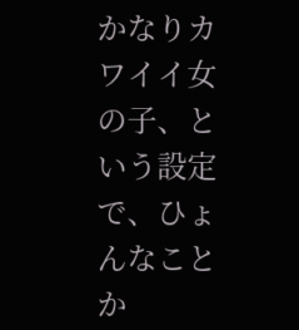かなりカワイイ女の子、という設定で、ひょんなことか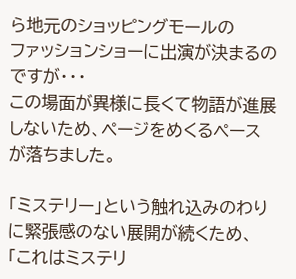ら地元のショッピングモールの
ファッションショーに出演が決まるのですが・・・
この場面が異様に長くて物語が進展しないため、ページをめくるペースが落ちました。

「ミステリー」という触れ込みのわりに緊張感のない展開が続くため、
「これはミステリ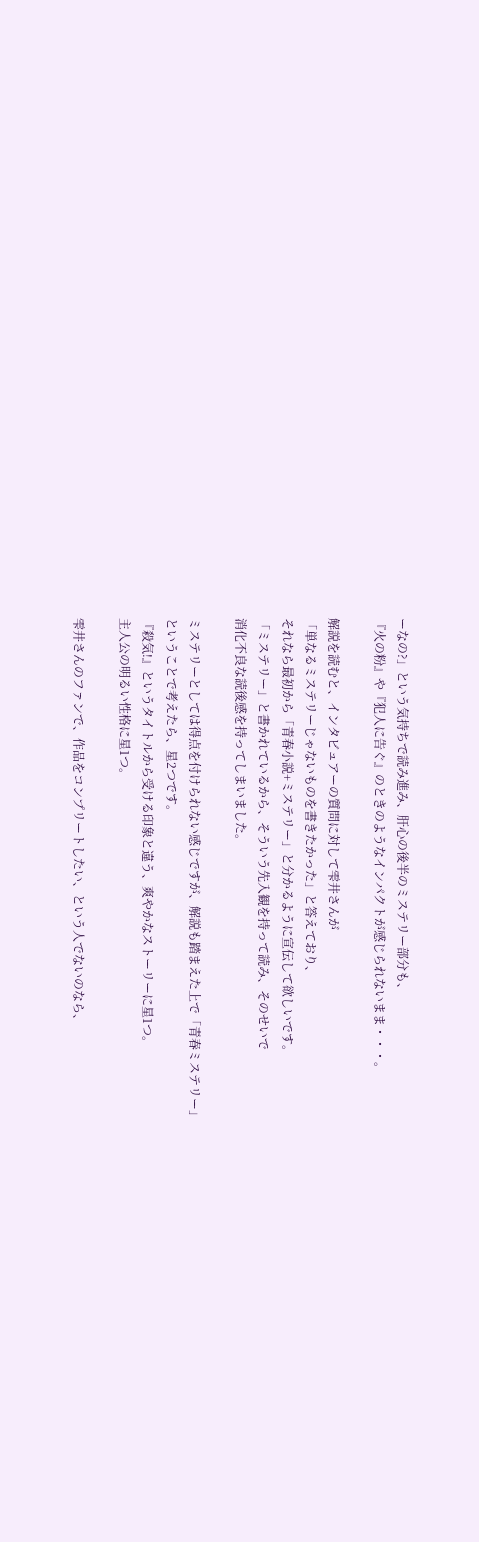ーなの?」という気持ちで読み進み、肝心の後半のミステリー部分も、
『火の粉』や『犯人に告ぐ』のときのようなインパクトが感じられないまま・・・。

解説を読むと、インタビュアーの質問に対して雫井さんが
「単なるミステリーじゃないものを書きたかった」と答えており、
それなら最初から「青春小説+ミステリー」と分かるように宣伝して欲しいです。
「ミステリー」と書かれているから、そういう先入観を持って読み、そのせいで
消化不良な読後感を持ってしまいました。

ミステリーとしては得点を付けられない感じですが、解説も踏まえた上で「青春ミステリー」
ということで考えたら、星2つです。
『殺気!』というタイトルから受ける印象と違う、爽やかなストーリーに星1つ。
主人公の明るい性格に星1つ。

雫井さんのファンで、作品をコンプリートしたい、という人でないのなら、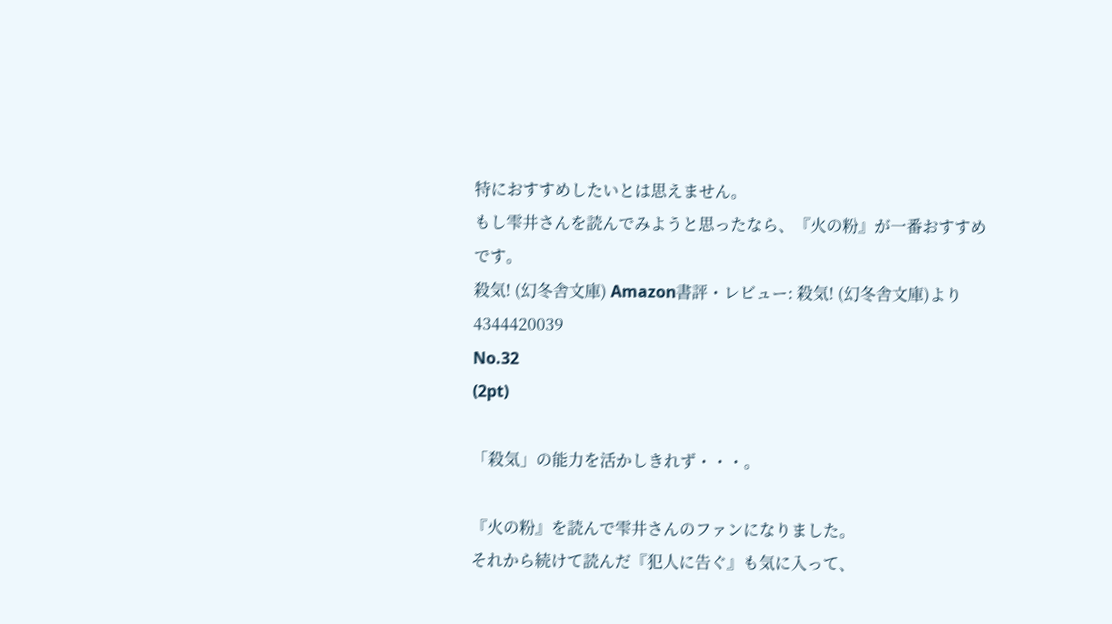特におすすめしたいとは思えません。
もし雫井さんを読んでみようと思ったなら、『火の粉』が一番おすすめです。
殺気! (幻冬舎文庫) Amazon書評・レビュー: 殺気! (幻冬舎文庫)より
4344420039
No.32
(2pt)

「殺気」の能力を活かしきれず・・・。

『火の粉』を読んで雫井さんのファンになりました。
それから続けて読んだ『犯人に告ぐ』も気に入って、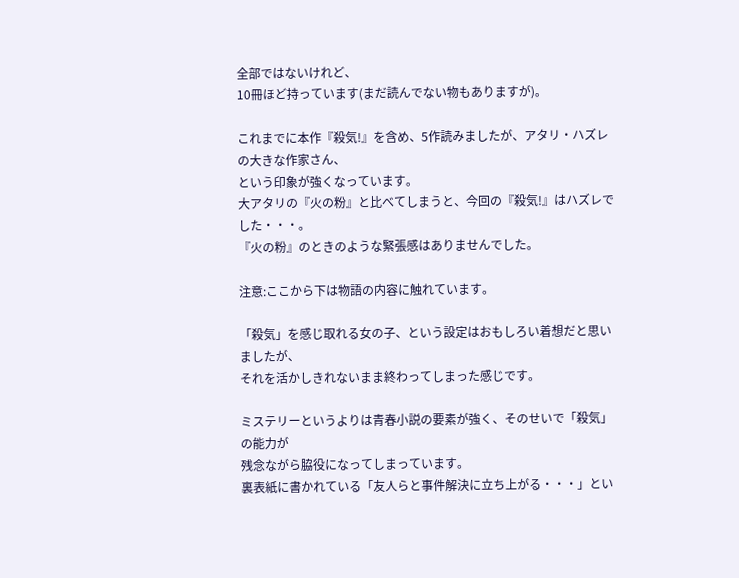全部ではないけれど、
10冊ほど持っています(まだ読んでない物もありますが)。

これまでに本作『殺気!』を含め、5作読みましたが、アタリ・ハズレの大きな作家さん、
という印象が強くなっています。
大アタリの『火の粉』と比べてしまうと、今回の『殺気!』はハズレでした・・・。
『火の粉』のときのような緊張感はありませんでした。

注意:ここから下は物語の内容に触れています。

「殺気」を感じ取れる女の子、という設定はおもしろい着想だと思いましたが、
それを活かしきれないまま終わってしまった感じです。

ミステリーというよりは青春小説の要素が強く、そのせいで「殺気」の能力が
残念ながら脇役になってしまっています。
裏表紙に書かれている「友人らと事件解決に立ち上がる・・・」とい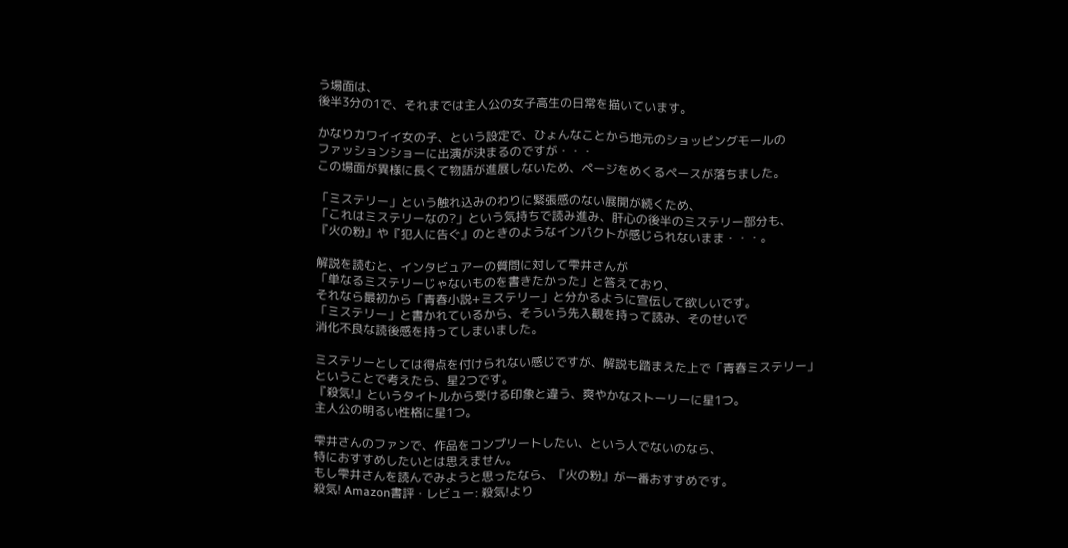う場面は、
後半3分の1で、それまでは主人公の女子高生の日常を描いています。

かなりカワイイ女の子、という設定で、ひょんなことから地元のショッピングモールの
ファッションショーに出演が決まるのですが・・・
この場面が異様に長くて物語が進展しないため、ページをめくるペースが落ちました。

「ミステリー」という触れ込みのわりに緊張感のない展開が続くため、
「これはミステリーなの?」という気持ちで読み進み、肝心の後半のミステリー部分も、
『火の粉』や『犯人に告ぐ』のときのようなインパクトが感じられないまま・・・。

解説を読むと、インタビュアーの質問に対して雫井さんが
「単なるミステリーじゃないものを書きたかった」と答えており、
それなら最初から「青春小説+ミステリー」と分かるように宣伝して欲しいです。
「ミステリー」と書かれているから、そういう先入観を持って読み、そのせいで
消化不良な読後感を持ってしまいました。

ミステリーとしては得点を付けられない感じですが、解説も踏まえた上で「青春ミステリー」
ということで考えたら、星2つです。
『殺気!』というタイトルから受ける印象と違う、爽やかなストーリーに星1つ。
主人公の明るい性格に星1つ。

雫井さんのファンで、作品をコンプリートしたい、という人でないのなら、
特におすすめしたいとは思えません。
もし雫井さんを読んでみようと思ったなら、『火の粉』が一番おすすめです。
殺気! Amazon書評・レビュー: 殺気!より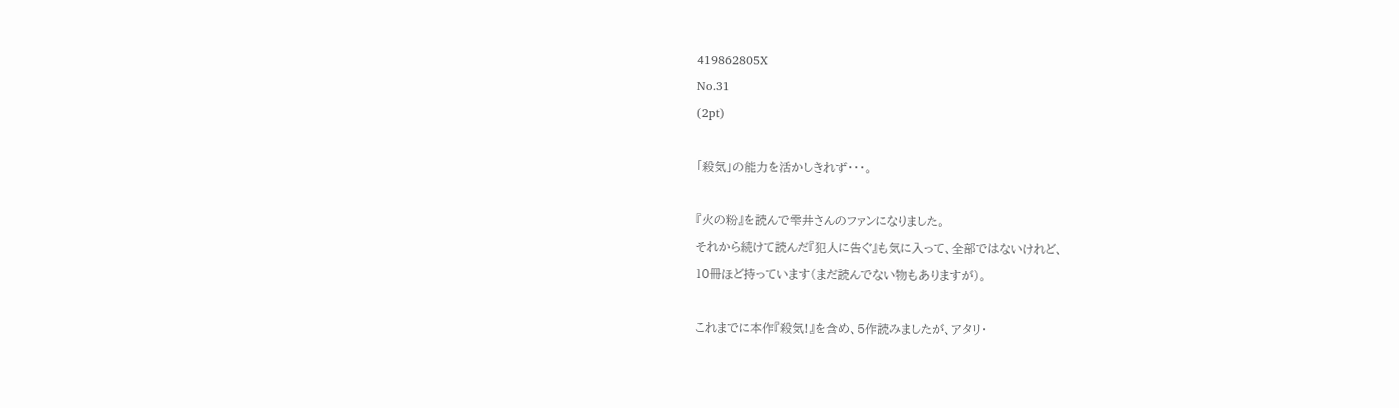419862805X
No.31
(2pt)

「殺気」の能力を活かしきれず・・・。

『火の粉』を読んで雫井さんのファンになりました。
それから続けて読んだ『犯人に告ぐ』も気に入って、全部ではないけれど、
10冊ほど持っています(まだ読んでない物もありますが)。

これまでに本作『殺気!』を含め、5作読みましたが、アタリ・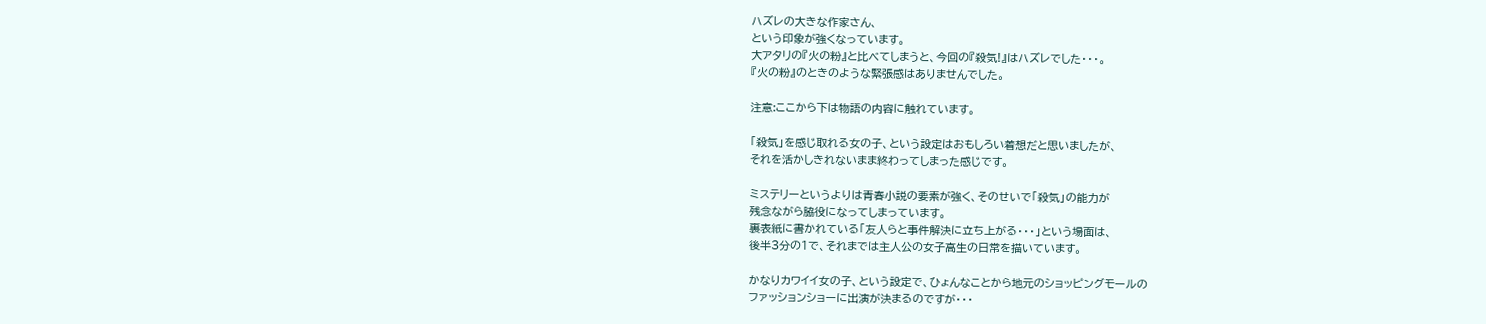ハズレの大きな作家さん、
という印象が強くなっています。
大アタリの『火の粉』と比べてしまうと、今回の『殺気!』はハズレでした・・・。
『火の粉』のときのような緊張感はありませんでした。

注意:ここから下は物語の内容に触れています。

「殺気」を感じ取れる女の子、という設定はおもしろい着想だと思いましたが、
それを活かしきれないまま終わってしまった感じです。

ミステリーというよりは青春小説の要素が強く、そのせいで「殺気」の能力が
残念ながら脇役になってしまっています。
裏表紙に書かれている「友人らと事件解決に立ち上がる・・・」という場面は、
後半3分の1で、それまでは主人公の女子高生の日常を描いています。

かなりカワイイ女の子、という設定で、ひょんなことから地元のショッピングモールの
ファッションショーに出演が決まるのですが・・・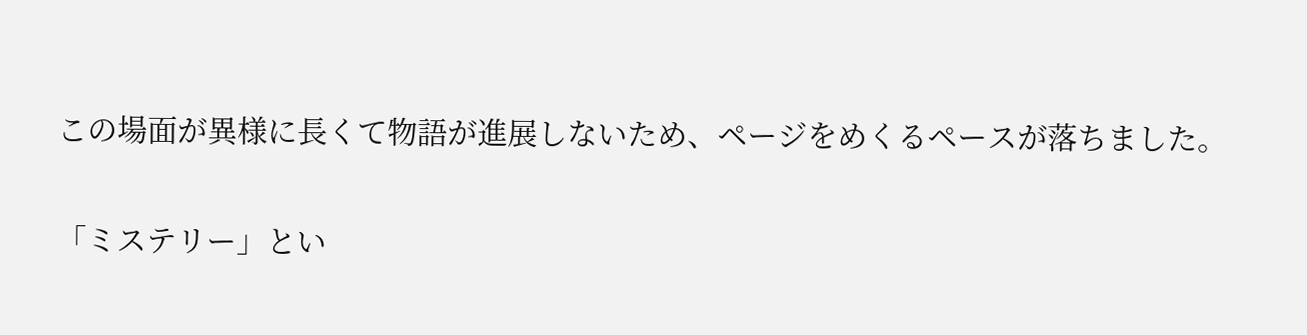この場面が異様に長くて物語が進展しないため、ページをめくるペースが落ちました。

「ミステリー」とい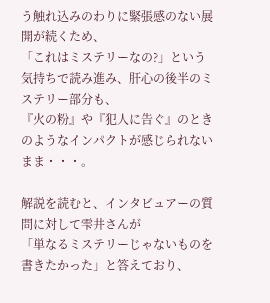う触れ込みのわりに緊張感のない展開が続くため、
「これはミステリーなの?」という気持ちで読み進み、肝心の後半のミステリー部分も、
『火の粉』や『犯人に告ぐ』のときのようなインパクトが感じられないまま・・・。

解説を読むと、インタビュアーの質問に対して雫井さんが
「単なるミステリーじゃないものを書きたかった」と答えており、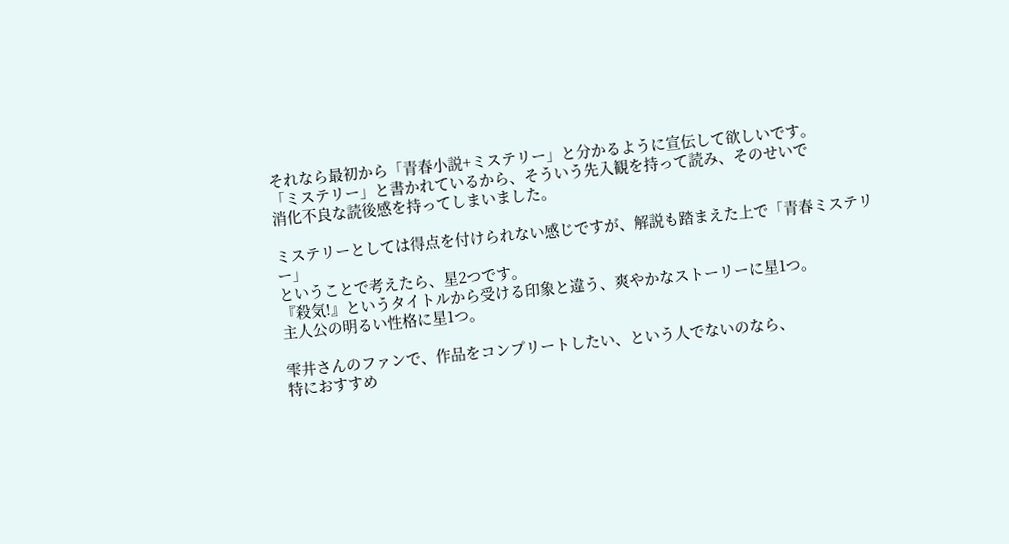それなら最初から「青春小説+ミステリー」と分かるように宣伝して欲しいです。
「ミステリー」と書かれているから、そういう先入観を持って読み、そのせいで
消化不良な読後感を持ってしまいました。

ミステリーとしては得点を付けられない感じですが、解説も踏まえた上で「青春ミステリー」
ということで考えたら、星2つです。
『殺気!』というタイトルから受ける印象と違う、爽やかなストーリーに星1つ。
主人公の明るい性格に星1つ。

雫井さんのファンで、作品をコンプリートしたい、という人でないのなら、
特におすすめ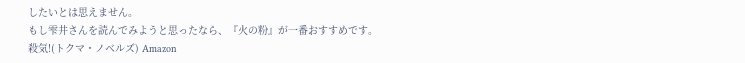したいとは思えません。
もし雫井さんを読んでみようと思ったなら、『火の粉』が一番おすすめです。
殺気!(トクマ・ノベルズ) Amazon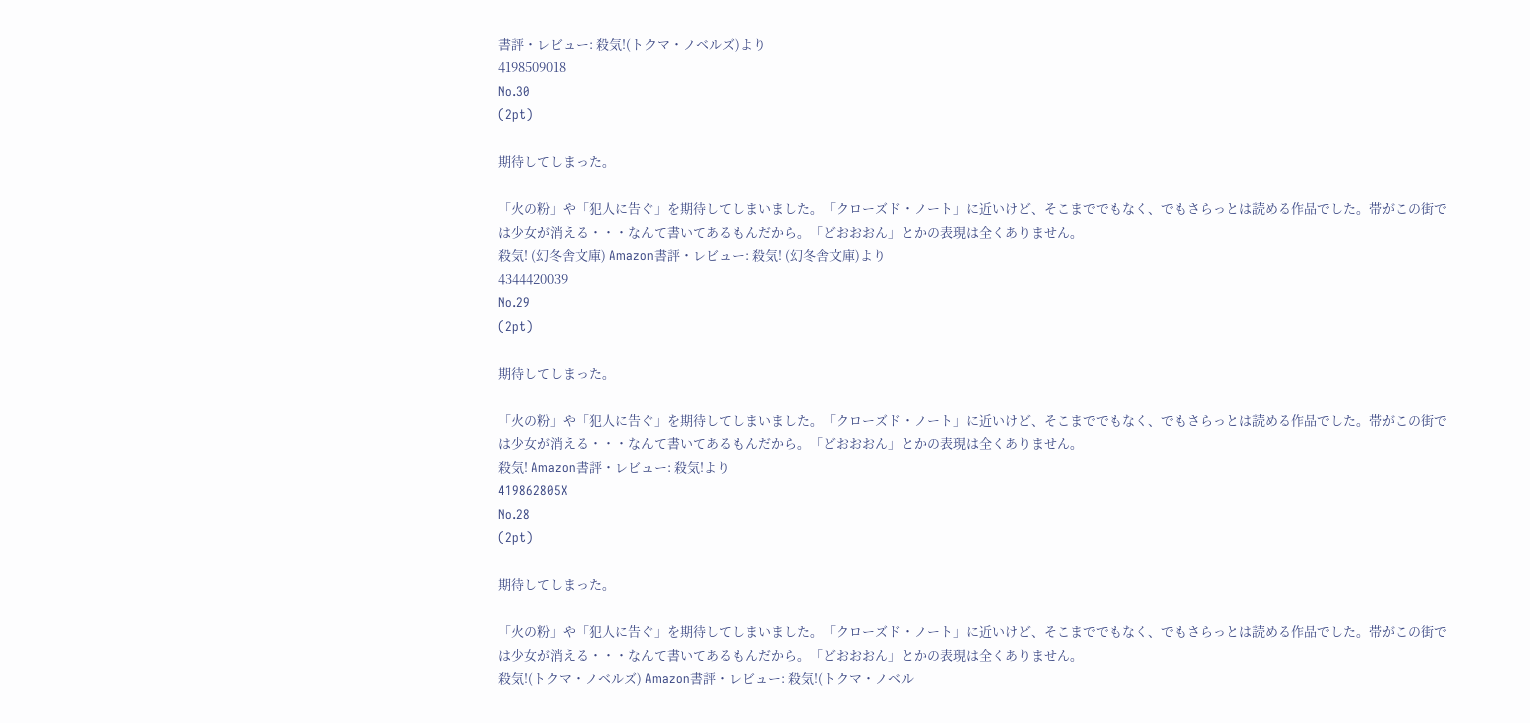書評・レビュー: 殺気!(トクマ・ノベルズ)より
4198509018
No.30
(2pt)

期待してしまった。

「火の粉」や「犯人に告ぐ」を期待してしまいました。「クローズド・ノート」に近いけど、そこまででもなく、でもさらっとは読める作品でした。帯がこの街では少女が消える・・・なんて書いてあるもんだから。「どおおおん」とかの表現は全くありません。
殺気! (幻冬舎文庫) Amazon書評・レビュー: 殺気! (幻冬舎文庫)より
4344420039
No.29
(2pt)

期待してしまった。

「火の粉」や「犯人に告ぐ」を期待してしまいました。「クローズド・ノート」に近いけど、そこまででもなく、でもさらっとは読める作品でした。帯がこの街では少女が消える・・・なんて書いてあるもんだから。「どおおおん」とかの表現は全くありません。
殺気! Amazon書評・レビュー: 殺気!より
419862805X
No.28
(2pt)

期待してしまった。

「火の粉」や「犯人に告ぐ」を期待してしまいました。「クローズド・ノート」に近いけど、そこまででもなく、でもさらっとは読める作品でした。帯がこの街では少女が消える・・・なんて書いてあるもんだから。「どおおおん」とかの表現は全くありません。
殺気!(トクマ・ノベルズ) Amazon書評・レビュー: 殺気!(トクマ・ノベル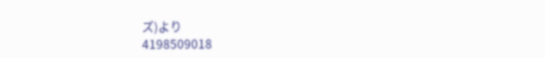ズ)より
4198509018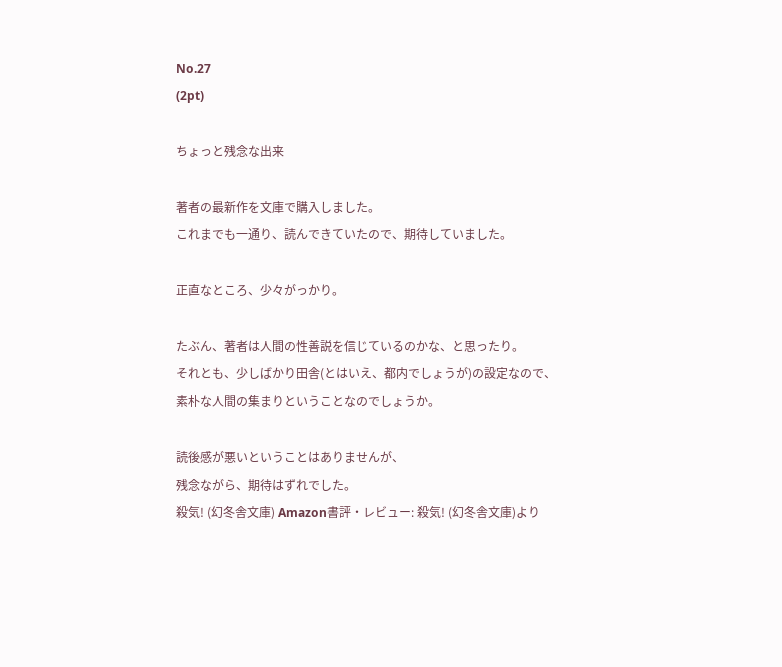No.27
(2pt)

ちょっと残念な出来

著者の最新作を文庫で購入しました。
これまでも一通り、読んできていたので、期待していました。

正直なところ、少々がっかり。

たぶん、著者は人間の性善説を信じているのかな、と思ったり。
それとも、少しばかり田舎(とはいえ、都内でしょうが)の設定なので、
素朴な人間の集まりということなのでしょうか。

読後感が悪いということはありませんが、
残念ながら、期待はずれでした。
殺気! (幻冬舎文庫) Amazon書評・レビュー: 殺気! (幻冬舎文庫)より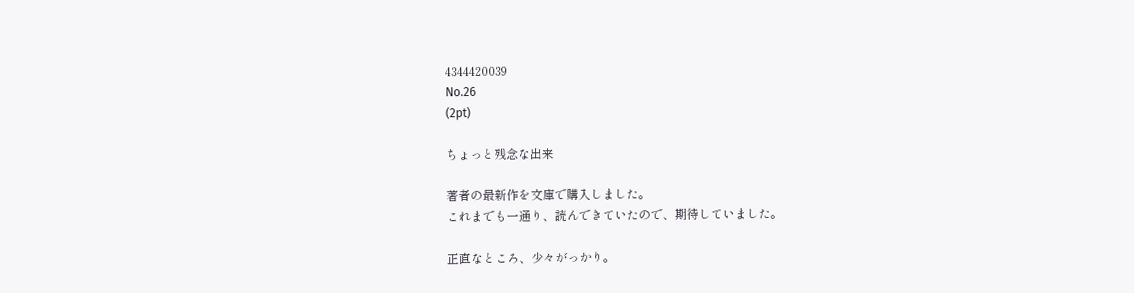4344420039
No.26
(2pt)

ちょっと残念な出来

著者の最新作を文庫で購入しました。
これまでも一通り、読んできていたので、期待していました。

正直なところ、少々がっかり。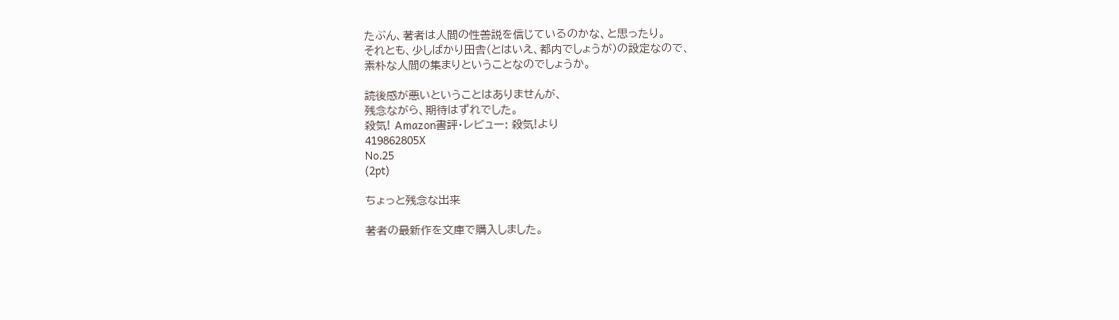たぶん、著者は人間の性善説を信じているのかな、と思ったり。
それとも、少しばかり田舎(とはいえ、都内でしょうが)の設定なので、
素朴な人間の集まりということなのでしょうか。

読後感が悪いということはありませんが、
残念ながら、期待はずれでした。
殺気! Amazon書評・レビュー: 殺気!より
419862805X
No.25
(2pt)

ちょっと残念な出来

著者の最新作を文庫で購入しました。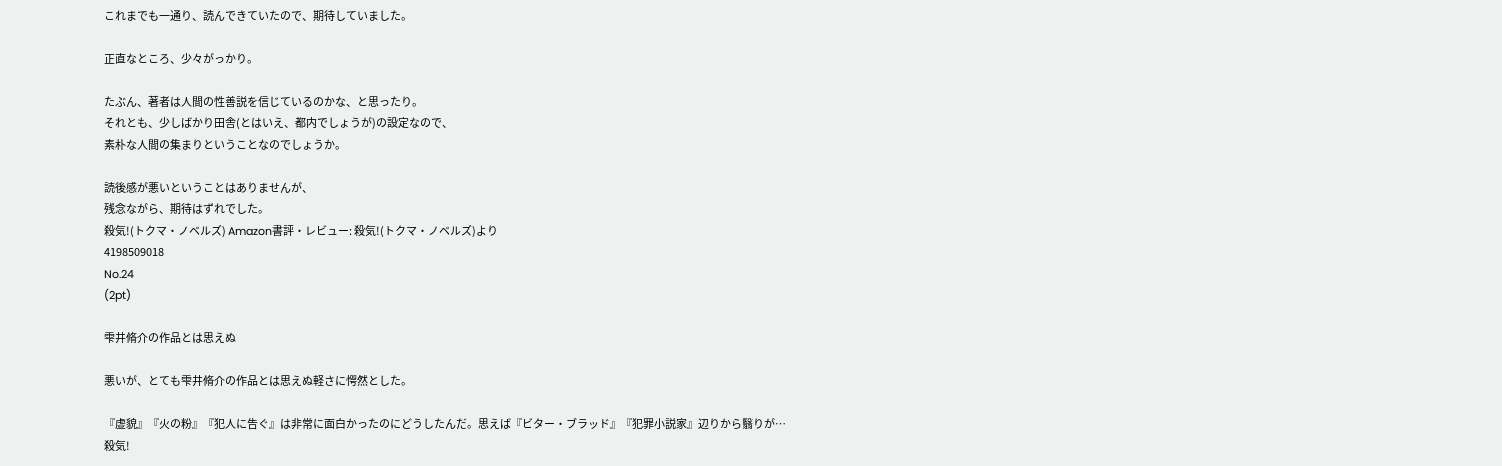これまでも一通り、読んできていたので、期待していました。

正直なところ、少々がっかり。

たぶん、著者は人間の性善説を信じているのかな、と思ったり。
それとも、少しばかり田舎(とはいえ、都内でしょうが)の設定なので、
素朴な人間の集まりということなのでしょうか。

読後感が悪いということはありませんが、
残念ながら、期待はずれでした。
殺気!(トクマ・ノベルズ) Amazon書評・レビュー: 殺気!(トクマ・ノベルズ)より
4198509018
No.24
(2pt)

雫井脩介の作品とは思えぬ

悪いが、とても雫井脩介の作品とは思えぬ軽さに愕然とした。

『虚貌』『火の粉』『犯人に告ぐ』は非常に面白かったのにどうしたんだ。思えば『ビター・ブラッド』『犯罪小説家』辺りから翳りが…
殺気!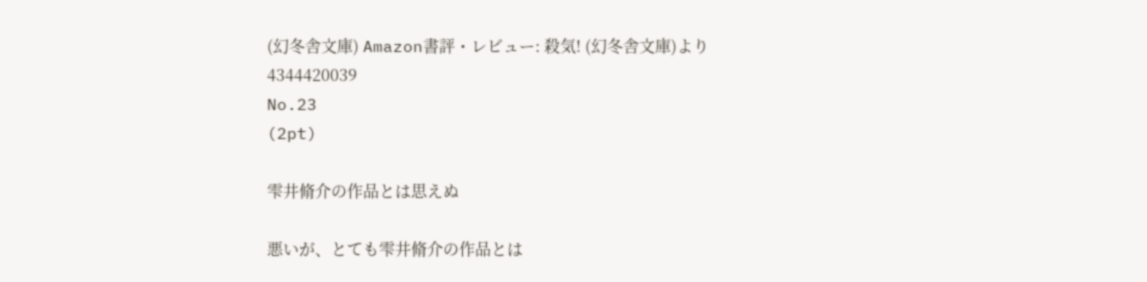(幻冬舎文庫) Amazon書評・レビュー: 殺気! (幻冬舎文庫)より
4344420039
No.23
(2pt)

雫井脩介の作品とは思えぬ

悪いが、とても雫井脩介の作品とは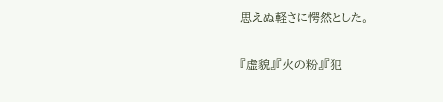思えぬ軽さに愕然とした。

『虚貌』『火の粉』『犯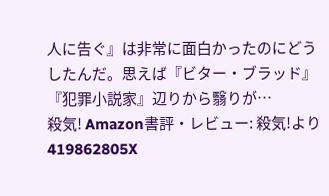人に告ぐ』は非常に面白かったのにどうしたんだ。思えば『ビター・ブラッド』『犯罪小説家』辺りから翳りが…
殺気! Amazon書評・レビュー: 殺気!より
419862805X